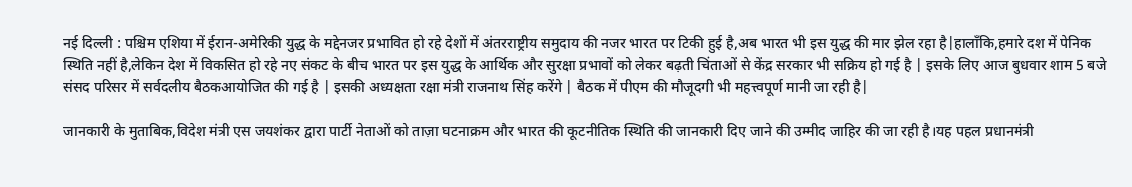नई दिल्ली : पश्चिम एशिया में ईरान-अमेरिकी युद्ध के मद्देनजर प्रभावित हो रहे देशों में अंतरराष्ट्रीय समुदाय की नजर भारत पर टिकी हुई है,अब भारत भी इस युद्ध की मार झेल रहा है|हालाँकि,हमारे दश में पेनिक स्थिति नहीं है,लेकिन देश में विकसित हो रहे नए संकट के बीच भारत पर इस युद्ध के आर्थिक और सुरक्षा प्रभावों को लेकर बढ़ती चिंताओं से केंद्र सरकार भी सक्रिय हो गई है | इसके लिए आज बुधवार शाम 5 बजे संसद परिसर में सर्वदलीय बैठकआयोजित की गई है | इसकी अध्यक्षता रक्षा मंत्री राजनाथ सिंह करेंगे | बैठक में पीएम की मौजूदगी भी महत्त्वपूर्ण मानी जा रही है|

जानकारी के मुताबिक,विदेश मंत्री एस जयशंकर द्वारा पार्टी नेताओं को ताज़ा घटनाक्रम और भारत की कूटनीतिक स्थिति की जानकारी दिए जाने की उम्मीद जाहिर की जा रही है।यह पहल प्रधानमंत्री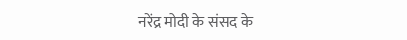नरेंद्र मोदी के संसद के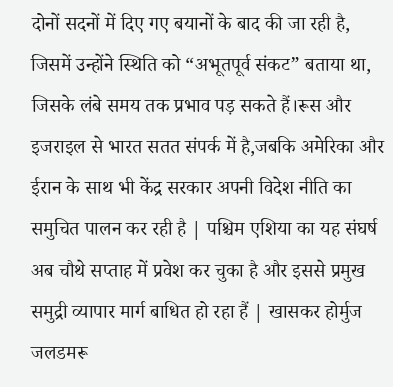दोनों सदनों में दिए गए बयानों के बाद की जा रही है, जिसमें उन्होंने स्थिति को “अभूतपूर्व संकट” बताया था, जिसके लंबे समय तक प्रभाव पड़ सकते हैं।रूस और इजराइल से भारत सतत संपर्क में है,जबकि अमेरिका और ईरान के साथ भी केंद्र सरकार अपनी विदेश नीति का समुचित पालन कर रही है | पश्चिम एशिया का यह संघर्ष अब चौथे सप्ताह में प्रवेश कर चुका है और इससे प्रमुख समुद्री व्यापार मार्ग बाधित हो रहा हैं | खासकर होर्मुज जलडमरू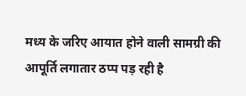मध्य के जरिए आयात होने वाली सामग्री की आपूर्ति लगातार ठप्प पड़ रही है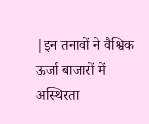|इन तनावों ने वैश्विक ऊर्जा बाजारों में अस्थिरता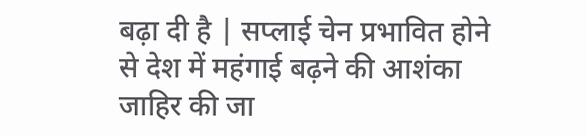बढ़ा दी है | सप्लाई चेन प्रभावित होने से देश में महंगाई बढ़ने की आशंका जाहिर की जा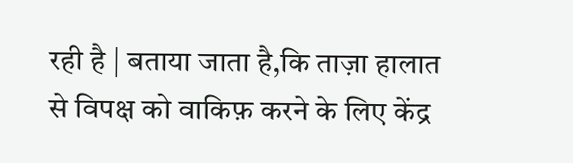रही है | बताया जाता है,कि ताज़ा हालात से विपक्ष को वाकिफ़ करने के लिए केंद्र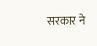सरकार ने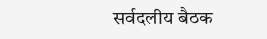सर्वदलीय बैठक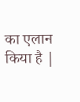का एलान किया है |